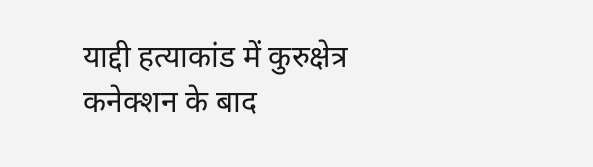याद्दी हत्याकांड में कुरुक्षेत्र कनेक्शन के बाद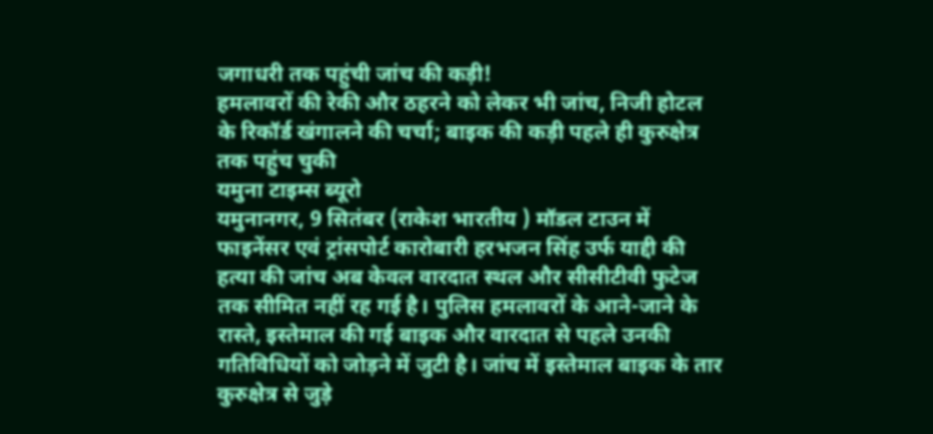जगाधरी तक पहुंची जांच की कड़ी!
हमलावरों की रेकी और ठहरने को लेकर भी जांच, निजी होटल के रिकॉर्ड खंगालने की चर्चा; बाइक की कड़ी पहले ही कुरुक्षेत्र तक पहुंच चुकी
यमुना टाइम्स ब्यूरो
यमुनानगर, 9 सितंबर (राकेश भारतीय ) मॉडल टाउन में फाइनेंसर एवं ट्रांसपोर्ट कारोबारी हरभजन सिंह उर्फ याद्दी की हत्या की जांच अब केवल वारदात स्थल और सीसीटीवी फुटेज तक सीमित नहीं रह गई है। पुलिस हमलावरों के आने-जाने के रास्ते, इस्तेमाल की गई बाइक और वारदात से पहले उनकी गतिविधियों को जोड़ने में जुटी है। जांच में इस्तेमाल बाइक के तार कुरुक्षेत्र से जुड़े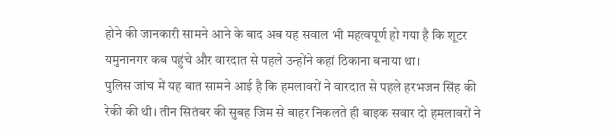होने की जानकारी सामने आने के बाद अब यह सवाल भी महत्वपूर्ण हो गया है कि शूटर यमुनानगर कब पहुंचे और वारदात से पहले उन्होंने कहां ठिकाना बनाया था।
पुलिस जांच में यह बात सामने आई है कि हमलावरों ने वारदात से पहले हरभजन सिंह की रेकी की थी। तीन सितंबर की सुबह जिम से बाहर निकलते ही बाइक सवार दो हमलावरों ने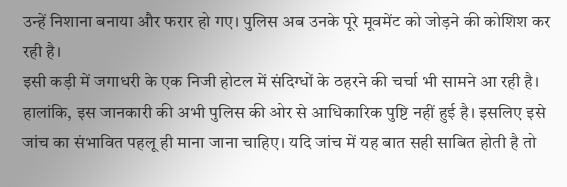उन्हें निशाना बनाया और फरार हो गए। पुलिस अब उनके पूरे मूवमेंट को जोड़ने की कोशिश कर रही है।
इसी कड़ी में जगाधरी के एक निजी होटल में संदिग्धों के ठहरने की चर्चा भी सामने आ रही है। हालांकि, इस जानकारी की अभी पुलिस की ओर से आधिकारिक पुष्टि नहीं हुई है। इसलिए इसे जांच का संभावित पहलू ही माना जाना चाहिए। यदि जांच में यह बात सही साबित होती है तो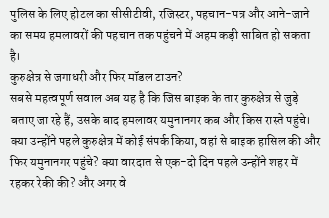पुलिस के लिए होटल का सीसीटीवी, रजिस्टर, पहचान-पत्र और आने-जाने का समय हमलावरों की पहचान तक पहुंचने में अहम कड़ी साबित हो सकता है।
कुरुक्षेत्र से जगाधरी और फिर मॉडल टाउन?
सबसे महत्वपूर्ण सवाल अब यह है कि जिस बाइक के तार कुरुक्षेत्र से जुड़े बताए जा रहे हैं, उसके बाद हमलावर यमुनानगर कब और किस रास्ते पहुंचे। क्या उन्होंने पहले कुरुक्षेत्र में कोई संपर्क किया, वहां से बाइक हासिल की और फिर यमुनानगर पहुंचे? क्या वारदात से एक-दो दिन पहले उन्होंने शहर में रहकर रेकी की? और अगर वे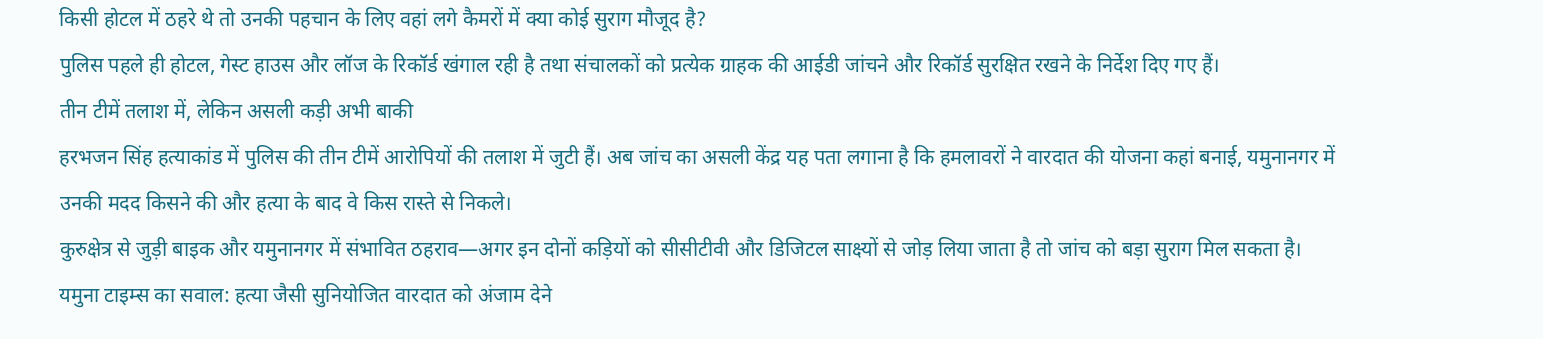किसी होटल में ठहरे थे तो उनकी पहचान के लिए वहां लगे कैमरों में क्या कोई सुराग मौजूद है?
पुलिस पहले ही होटल, गेस्ट हाउस और लॉज के रिकॉर्ड खंगाल रही है तथा संचालकों को प्रत्येक ग्राहक की आईडी जांचने और रिकॉर्ड सुरक्षित रखने के निर्देश दिए गए हैं।
तीन टीमें तलाश में, लेकिन असली कड़ी अभी बाकी
हरभजन सिंह हत्याकांड में पुलिस की तीन टीमें आरोपियों की तलाश में जुटी हैं। अब जांच का असली केंद्र यह पता लगाना है कि हमलावरों ने वारदात की योजना कहां बनाई, यमुनानगर में उनकी मदद किसने की और हत्या के बाद वे किस रास्ते से निकले।
कुरुक्षेत्र से जुड़ी बाइक और यमुनानगर में संभावित ठहराव—अगर इन दोनों कड़ियों को सीसीटीवी और डिजिटल साक्ष्यों से जोड़ लिया जाता है तो जांच को बड़ा सुराग मिल सकता है।
यमुना टाइम्स का सवाल: हत्या जैसी सुनियोजित वारदात को अंजाम देने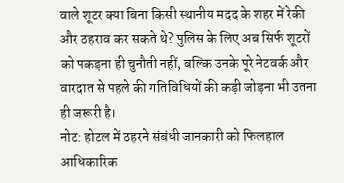वाले शूटर क्या बिना किसी स्थानीय मदद के शहर में रेकी और ठहराव कर सकते थे? पुलिस के लिए अब सिर्फ शूटरों को पकड़ना ही चुनौती नहीं, बल्कि उनके पूरे नेटवर्क और वारदात से पहले की गतिविधियों की कड़ी जोड़ना भी उतना ही जरूरी है।
नोट: होटल में ठहरने संबंधी जानकारी को फिलहाल आधिकारिक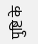पुष्टि के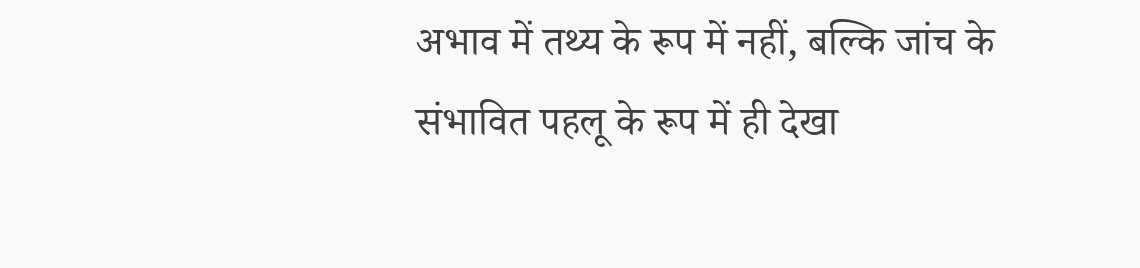अभाव में तथ्य के रूप में नहीं, बल्कि जांच के संभावित पहलू के रूप में ही देखा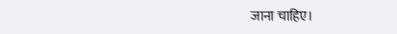जाना चाहिए।